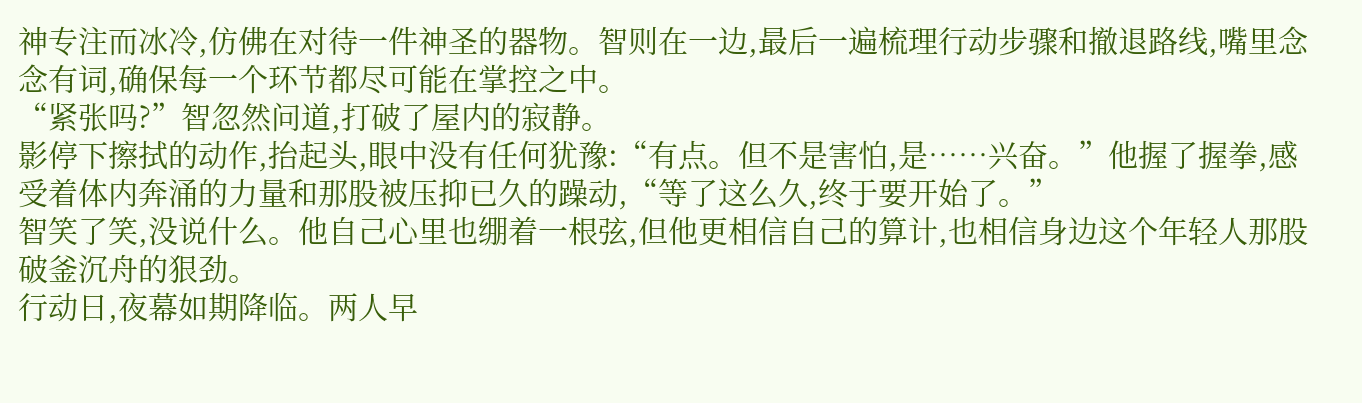神专注而冰冷,仿佛在对待一件神圣的器物。智则在一边,最后一遍梳理行动步骤和撤退路线,嘴里念念有词,确保每一个环节都尽可能在掌控之中。
“紧张吗?”智忽然问道,打破了屋内的寂静。
影停下擦拭的动作,抬起头,眼中没有任何犹豫:“有点。但不是害怕,是……兴奋。”他握了握拳,感受着体内奔涌的力量和那股被压抑已久的躁动,“等了这么久,终于要开始了。”
智笑了笑,没说什么。他自己心里也绷着一根弦,但他更相信自己的算计,也相信身边这个年轻人那股破釜沉舟的狠劲。
行动日,夜幕如期降临。两人早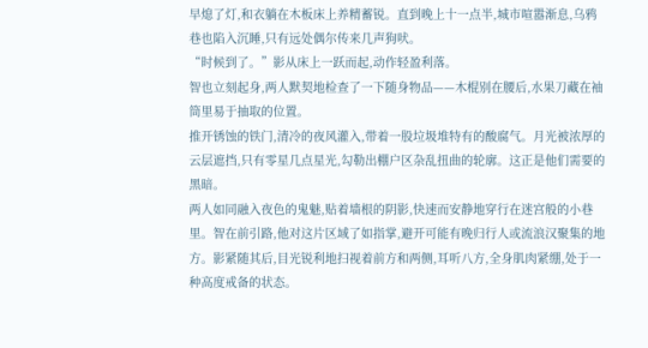早熄了灯,和衣躺在木板床上养精蓄锐。直到晚上十一点半,城市喧嚣渐息,乌鸦巷也陷入沉睡,只有远处偶尔传来几声狗吠。
“时候到了。”影从床上一跃而起,动作轻盈利落。
智也立刻起身,两人默契地检查了一下随身物品——木棍别在腰后,水果刀藏在袖筒里易于抽取的位置。
推开锈蚀的铁门,清冷的夜风灌入,带着一股垃圾堆特有的酸腐气。月光被浓厚的云层遮挡,只有零星几点星光,勾勒出棚户区杂乱扭曲的轮廓。这正是他们需要的黑暗。
两人如同融入夜色的鬼魅,贴着墙根的阴影,快速而安静地穿行在迷宫般的小巷里。智在前引路,他对这片区域了如指掌,避开可能有晚归行人或流浪汉聚集的地方。影紧随其后,目光锐利地扫视着前方和两侧,耳听八方,全身肌肉紧绷,处于一种高度戒备的状态。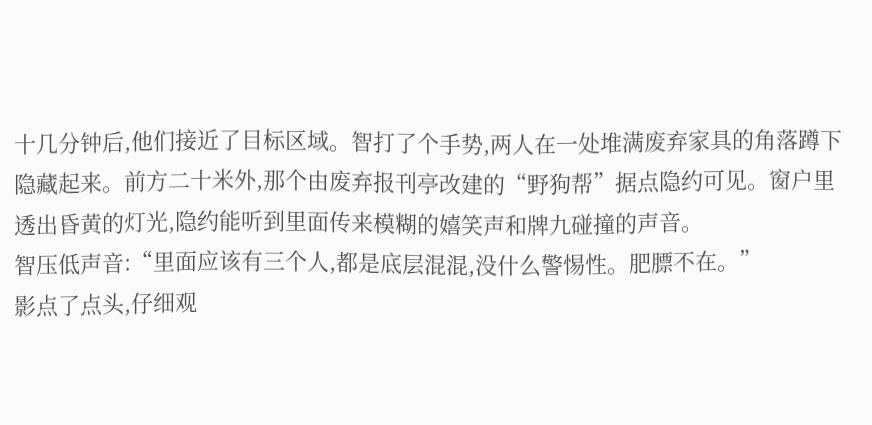十几分钟后,他们接近了目标区域。智打了个手势,两人在一处堆满废弃家具的角落蹲下隐藏起来。前方二十米外,那个由废弃报刊亭改建的“野狗帮”据点隐约可见。窗户里透出昏黄的灯光,隐约能听到里面传来模糊的嬉笑声和牌九碰撞的声音。
智压低声音:“里面应该有三个人,都是底层混混,没什么警惕性。肥膘不在。”
影点了点头,仔细观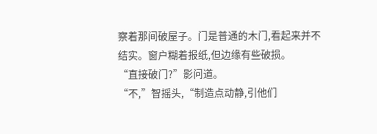察着那间破屋子。门是普通的木门,看起来并不结实。窗户糊着报纸,但边缘有些破损。
“直接破门?”影问道。
“不,”智摇头,“制造点动静,引他们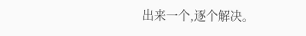出来一个,逐个解决。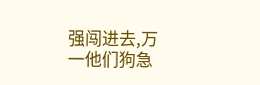强闯进去,万一他们狗急